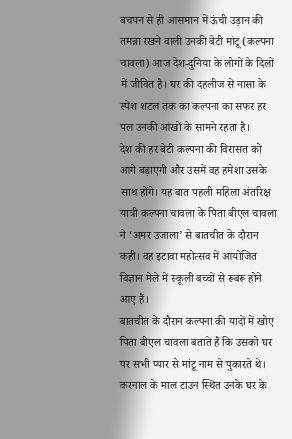बचपन से ही आसमान में ऊंची उड़ान की तमन्ना रखने वाली उनकी बेटी मांटू (कल्पना चावला) आज देश-दुनिया के लोगों के दिलों में जीवित है। घर की दहलीज से नासा के स्पेश शटल तक का कल्पना का सफर हर पल उनकी आंखों के सामने रहता है।
देश की हर बेटी कल्पना की विरासत को आगे बढ़ाएगी और उसमें वह हमेशा उसके साथ होंगे। यह बात पहली महिला अंतरिक्ष यात्री कल्पना चावला के पिता बीएल चावला ने ‘अमर उजाला’ से बातचीत के दौरान कही। वह इटावा महोत्सव में आयोजित विज्ञान मेले में स्कूली बच्चों से रूबरू होने आए हैं।
बातचीत के दौरान कल्पना की यादों में खोए पिता बीएल चावला बताते हैं कि उसको घर पर सभी प्यार से मांटू नाम से पुकारते थे। करनाल के माल टाउन स्थित उनके घर के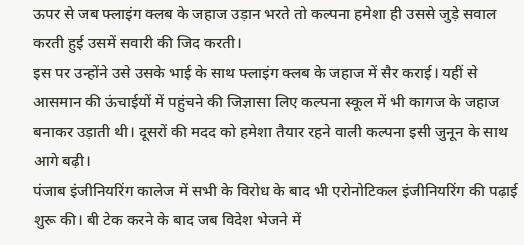ऊपर से जब फ्लाइंग क्लब के जहाज उड़ान भरते तो कल्पना हमेशा ही उससे जुड़े सवाल करती हुई उसमें सवारी की जिद करती।
इस पर उन्होंने उसे उसके भाई के साथ फ्लाइंग क्लब के जहाज में सैर कराई। यहीं से आसमान की ऊंचाईयों में पहुंचने की जिज्ञासा लिए कल्पना स्कूल में भी कागज के जहाज बनाकर उड़ाती थी। दूसरों की मदद को हमेशा तैयार रहने वाली कल्पना इसी जुनून के साथ आगे बढ़ी।
पंजाब इंजीनियरिंग कालेज में सभी के विरोध के बाद भी एरोनोटिकल इंजीनियरिंग की पढ़ाई शुरू की। बी टेक करने के बाद जब विदेश भेजने में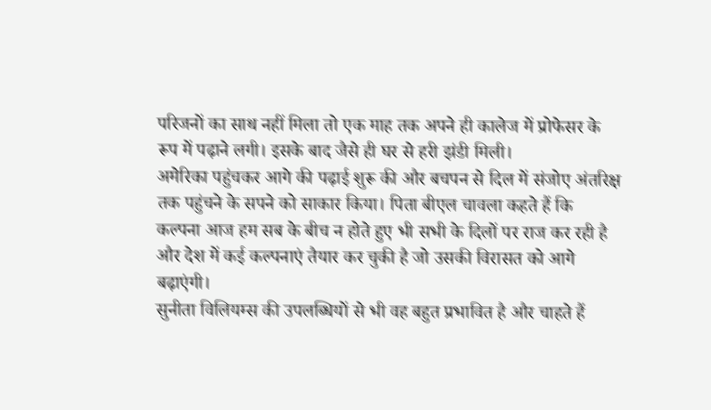परिजनों का साथ नहीं मिला तो एक माह तक अपने ही कालेज में प्रोफेसर के रूप में पढ़ाने लगी। इसके बाद जैसे ही घर से हरी झंडी मिली।
अमेरिका पहुंचकर आगे की पढ़ाई शुरू की और बचपन से दिल में संजोए अंतरिक्ष तक पहुंचने के सपने को साकार किया। पिता बीएल चावला कहते हैं कि कल्पना आज हम सब के बीच न होते हुए भी सभी के दिलों पर राज कर रही है और देश में कई कल्पनाएं तैयार कर चुकी है जो उसकी विरासत को आगे बढ़ाएंगी।
सुनीता विलियम्स की उपलब्धियों से भी वह बहुत प्रभावित है और चाहते हैं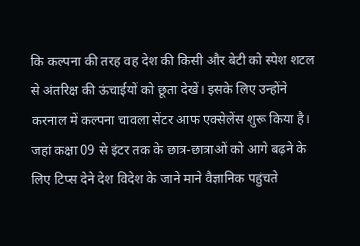कि कल्पना की तरह वह देश की किसी और बेटी को स्पेश शटल से अंतरिक्ष की ऊंचाईयों को छूता देखें। इसके लिए उन्होंने करनाल में कल्पना चावला सेंटर आफ एक्सेलेंस शुरू किया है।
जहां कक्षा 09 से इंटर तक के छात्र-छात्राओं को आगे बढ़ने के लिए टिप्स देने देश विदेश के जाने माने वैज्ञानिक पहुंचते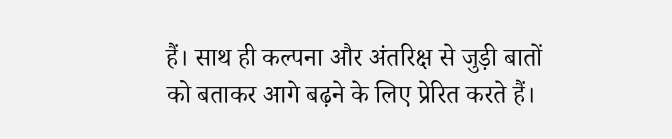हैं। साथ ही कल्पना और अंतरिक्ष से जुड़ी बातों को बताकर आगे बढ़ने के लिए प्रेरित करते हैं।